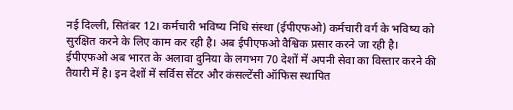नई दिल्ली, सितंबर 12। कर्मचारी भविष्य निधि संस्था (ईपीएफओ) कर्मचारी वर्ग के भविष्य को सुरक्षित करने के लिए काम कर रही है। अब ईपीएफओ वैश्विक प्रसार करने जा रही है। ईपीएफओ अब भारत के अलावा दुनिया के लगभग 70 देशों में अपनी सेवा का विस्तार करने की तैयारी में है। इन देशों में सर्विस सेंटर और कंसल्टेंसी ऑफिस स्थापित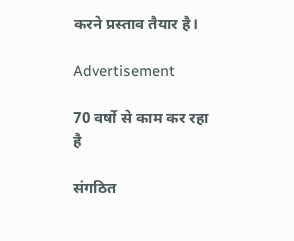करने प्रस्ताव तैयार है।

Advertisement

70 वर्षो से काम कर रहा है

संगठित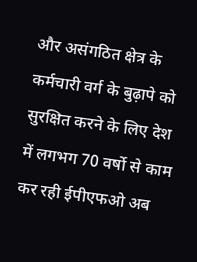और असंगठित क्षेत्र के कर्मचारी वर्ग के बुढ़ापे को सुरक्षित करने के लिए देश में लगभग 70 वर्षो से काम कर रही ईपीएफओ अब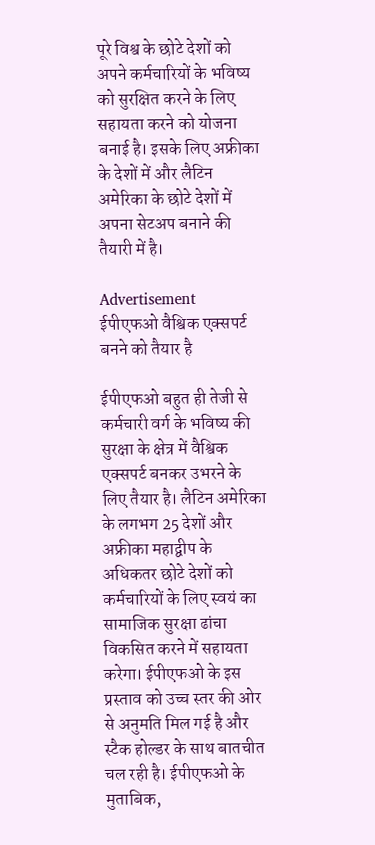पूरे विश्व के छोटे देशों को अपने कर्मचारियों के भविष्य को सुरक्षित करने के लिए सहायता करने को योजना बनाई है। इसके लिए अफ्रीका के देशों में और लैटिन अमेरिका के छोटे देशों में अपना सेटअप बनाने की तैयारी में है।

Advertisement
ईपीएफओ वैश्विक एक्सपर्ट बनने को तैयार है

ईपीएफओ बहुत ही तेजी से कर्मचारी वर्ग के भविष्य की सुरक्षा के क्षेत्र में वैश्विक एक्सपर्ट बनकर उभरने के लिए तैयार है। लैटिन अमेरिका के लगभग 25 देशों और अफ्रीका महाद्वीप के अधिकतर छोटे देशों को कर्मचारियों के लिए स्वयं का सामाजिक सुरक्षा ढांचा विकसित करने में सहायता करेगा। ईपीएफओ के इस प्रस्ताव को उच्च स्तर की ओर से अनुमति मिल गई है और स्टैक होल्डर के साथ बातचीत चल रही है। ईपीएफओ के मुताबिक,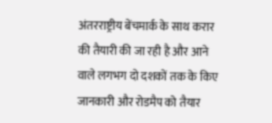अंतरराष्ट्रीय बेंचमार्क के साथ करार की तैयारी की जा रही है और आने वाले लगभग दो दशकों तक के किए जानकारी और रोडमैप को तैयार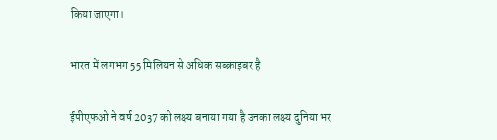किया जाएगा।

भारत में लगभग 55 मिलियन से अधिक सब्क्राइबर है

ईपीएफओ ने वर्ष 2037 को लक्ष्य बनाया गया है उनका लक्ष्य दुनिया भर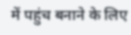में पहुंच बनाने के लिए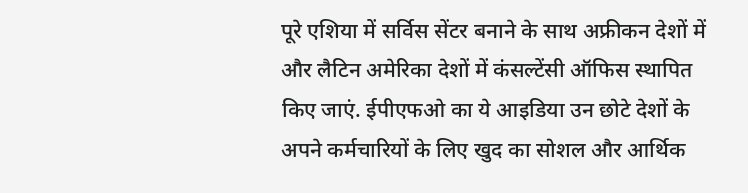पूरे एशिया में सर्विस सेंटर बनाने के साथ अफ्रीकन देशों में और लैटिन अमेरिका देशों में कंसल्टेंसी ऑफिस स्थापित किए जाएं. ईपीएफओ का ये आइडिया उन छोटे देशों के अपने कर्मचारियों के लिए खुद का सोशल और आर्थिक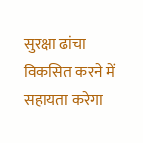सुरक्षा ढांचा विकसित करने में सहायता करेगा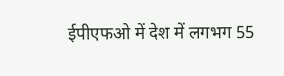ईपीएफओ में देश में लगभग 55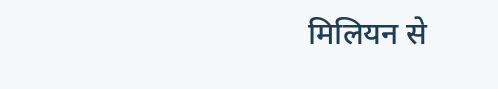मिलियन से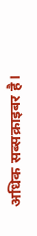अधिक सब्सक्राइबर है।